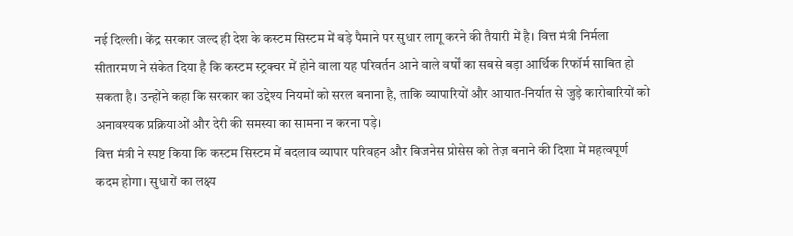नई दिल्ली। केंद्र सरकार जल्द ही देश के कस्टम सिस्टम में बड़े पैमाने पर सुधार लागू करने की तैयारी में है। वित्त मंत्री निर्मला सीतारमण ने संकेत दिया है कि कस्टम स्ट्रक्चर में होने वाला यह परिवर्तन आने वाले वर्षों का सबसे बड़ा आर्थिक रिफॉर्म साबित हो सकता है। उन्होंने कहा कि सरकार का उद्देश्य नियमों को सरल बनाना है, ताकि व्यापारियों और आयात-निर्यात से जुड़े कारोबारियों को अनावश्यक प्रक्रियाओं और देरी की समस्या का सामना न करना पड़े।
वित्त मंत्री ने स्पष्ट किया कि कस्टम सिस्टम में बदलाव व्यापार परिवहन और बिजनेस प्रोसेस को तेज़ बनाने की दिशा में महत्वपूर्ण कदम होगा। सुधारों का लक्ष्य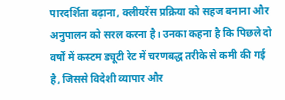पारदर्शिता बढ़ाना, क्लीयरेंस प्रक्रिया को सहज बनाना और अनुपालन को सरल करना है। उनका कहना है कि पिछले दो वर्षों में कस्टम ड्यूटी रेट में चरणबद्ध तरीके से कमी की गई है, जिससे विदेशी व्यापार और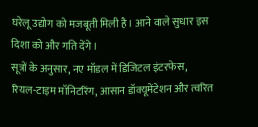घरेलू उद्योग को मजबूती मिली है। आने वाले सुधार इस दिशा को और गति देंगे।
सूत्रों के अनुसार, नए मॉडल में डिजिटल इंटरफेस, रियल-टाइम मॉनिटरिंग, आसान डॉक्यूमेंटेशन और त्वरित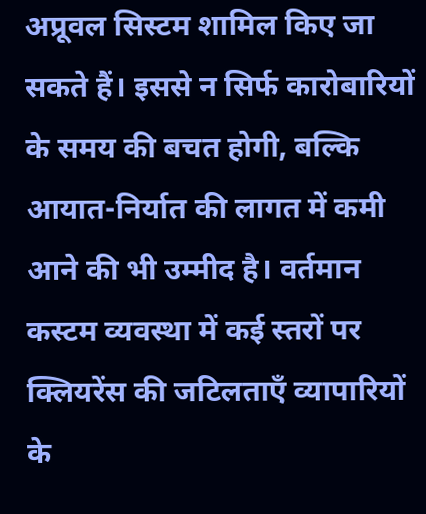अप्रूवल सिस्टम शामिल किए जा सकते हैं। इससे न सिर्फ कारोबारियों के समय की बचत होगी, बल्कि आयात-निर्यात की लागत में कमी आने की भी उम्मीद है। वर्तमान कस्टम व्यवस्था में कई स्तरों पर क्लियरेंस की जटिलताएँ व्यापारियों के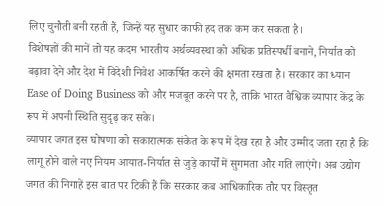लिए चुनौती बनी रहती हैं, जिन्हें यह सुधार काफी हद तक कम कर सकता है।
विशेषज्ञों की मानें तो यह कदम भारतीय अर्थव्यवस्था को अधिक प्रतिस्पर्धी बनाने, निर्यात को बढ़ावा देने और देश में विदेशी निवेश आकर्षित करने की क्षमता रखता है। सरकार का ध्यान Ease of Doing Business को और मजबूत करने पर है, ताकि भारत वैश्विक व्यापार केंद्र के रूप में अपनी स्थिति सुदृढ़ कर सके।
व्यापार जगत इस घोषणा को सकारात्मक संकेत के रूप में देख रहा है और उम्मीद जता रहा है कि लागू होने वाले नए नियम आयात-निर्यात से जुड़े कार्यों में सुगमता और गति लाएंगे। अब उद्योग जगत की निगाहें इस बात पर टिकी हैं कि सरकार कब आधिकारिक तौर पर विस्तृत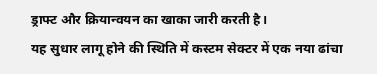ड्राफ्ट और क्रियान्वयन का खाका जारी करती है।
यह सुधार लागू होने की स्थिति में कस्टम सेक्टर में एक नया ढांचा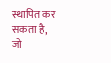स्थापित कर सकता है, जो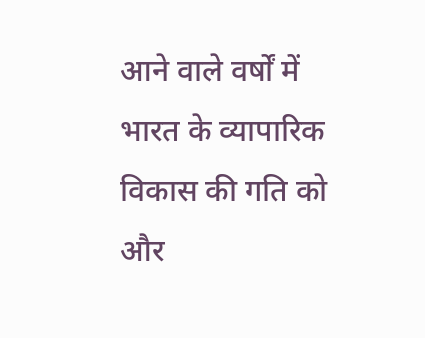आने वाले वर्षों में भारत के व्यापारिक विकास की गति को और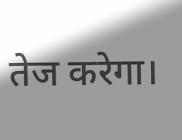तेज करेगा।